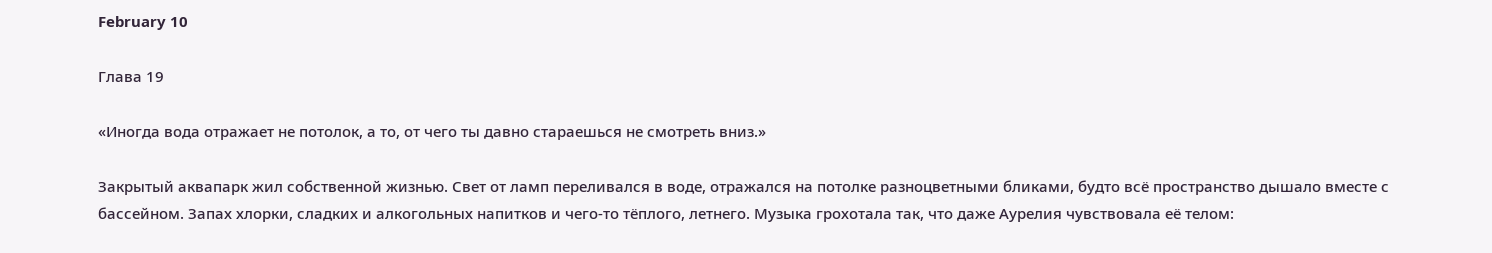February 10

Глава 19

«Иногда вода отражает не потолок, а то, от чего ты давно стараешься не смотреть вниз.»

Закрытый аквапарк жил собственной жизнью. Свет от ламп переливался в воде, отражался на потолке разноцветными бликами, будто всё пространство дышало вместе с бассейном. Запах хлорки, сладких и алкогольных напитков и чего-то тёплого, летнего. Музыка грохотала так, что даже Аурелия чувствовала её телом: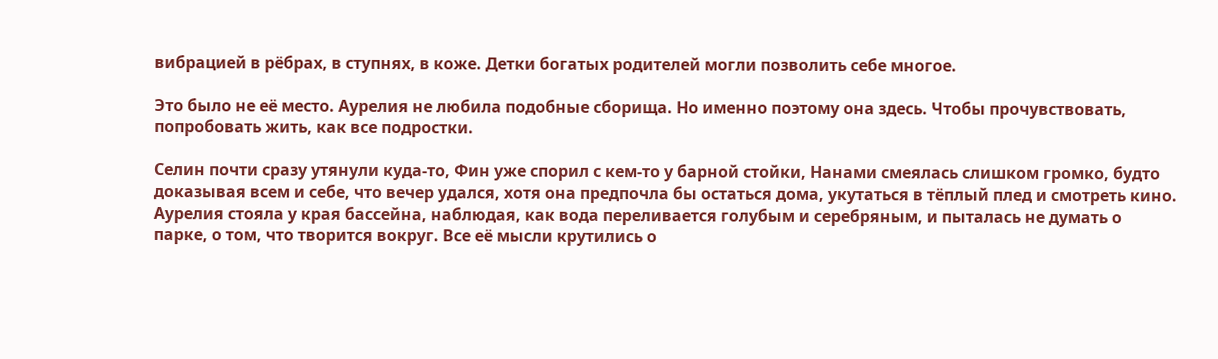вибрацией в рёбрах, в ступнях, в коже. Детки богатых родителей могли позволить себе многое.

Это было не её место. Аурелия не любила подобные сборища. Но именно поэтому она здесь. Чтобы прочувствовать, попробовать жить, как все подростки.

Селин почти сразу утянули куда-то, Фин уже спорил с кем-то у барной стойки, Нанами смеялась слишком громко, будто доказывая всем и себе, что вечер удался, хотя она предпочла бы остаться дома, укутаться в тёплый плед и смотреть кино. Аурелия стояла у края бассейна, наблюдая, как вода переливается голубым и серебряным, и пыталась не думать о парке, о том, что творится вокруг. Все её мысли крутились о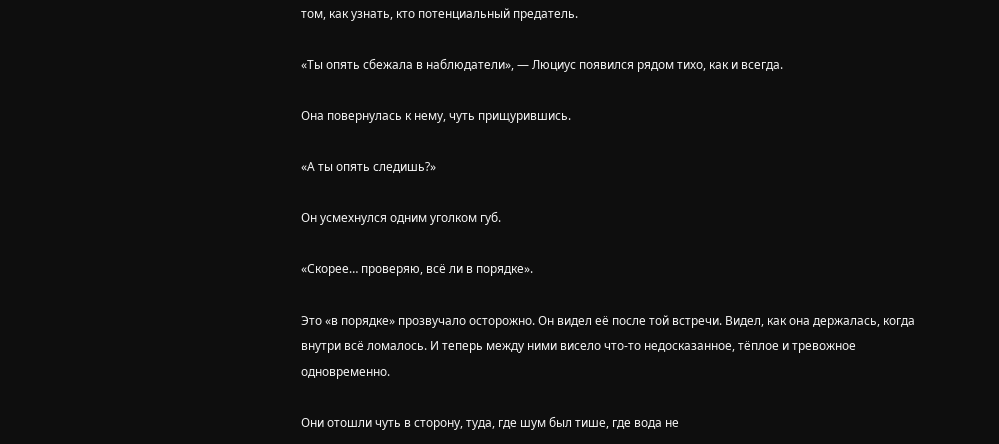том, как узнать, кто потенциальный предатель.

«Ты опять сбежала в наблюдатели», — Люциус появился рядом тихо, как и всегда.

Она повернулась к нему, чуть прищурившись.

«А ты опять следишь?»

Он усмехнулся одним уголком губ.

«Скорее… проверяю, всё ли в порядке».

Это «в порядке» прозвучало осторожно. Он видел её после той встречи. Видел, как она держалась, когда внутри всё ломалось. И теперь между ними висело что-то недосказанное, тёплое и тревожное одновременно.

Они отошли чуть в сторону, туда, где шум был тише, где вода не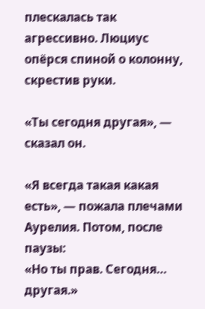плескалась так агрессивно. Люциус опёрся спиной о колонну, скрестив руки.

«Ты сегодня другая», — сказал он.

«Я всегда такая какая есть», — пожала плечами Аурелия. Потом, после паузы:
«Но ты прав. Сегодня… другая.»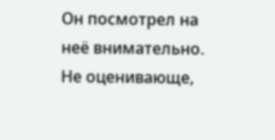Он посмотрел на неё внимательно. Не оценивающе,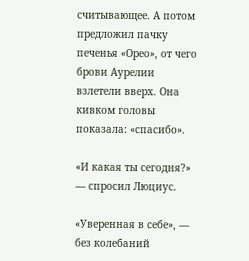считывающее. А потом предложил пачку печенья «Орео», от чего брови Аурелии взлетели вверх. Она кивком головы показала: «спасибо».

«И какая ты сегодня?» — спросил Люциус.

«Уверенная в себе», — без колебаний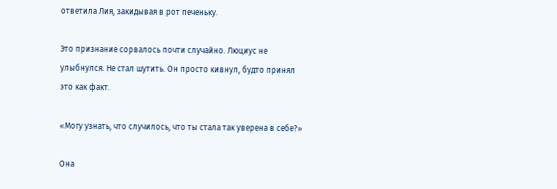ответила Лия, закидывая в рот печеньку.

Это признание сорвалось почти случайно. Люциус не улыбнулся. Не стал шутить. Он просто кивнул, будто принял это как факт.

«Могу узнать, что случилось, что ты стала так уверена в себе?»

Она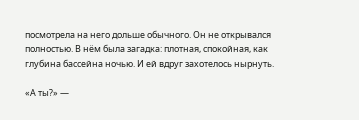посмотрела на него дольше обычного. Он не открывался полностью. В нём была загадка: плотная, спокойная, как глубина бассейна ночью. И ей вдруг захотелось нырнуть.

«А ты?» —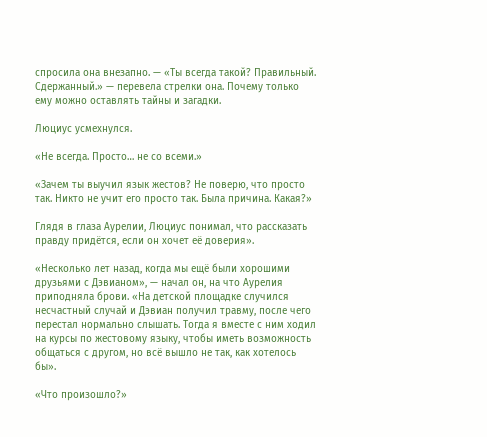спросила она внезапно. — «Ты всегда такой? Правильный. Сдержанный.» — перевела стрелки она. Почему только ему можно оставлять тайны и загадки.

Люциус усмехнулся.

«Не всегда. Просто… не со всеми.»

«Зачем ты выучил язык жестов? Не поверю, что просто так. Никто не учит его просто так. Была причина. Какая?»

Глядя в глаза Аурелии, Люциус понимал, что рассказать правду придётся, если он хочет её доверия».

«Несколько лет назад, когда мы ещё были хорошими друзьями с Дэвианом», — начал он, на что Аурелия приподняла брови. «На детской площадке случился несчастный случай и Дэвиан получил травму, после чего перестал нормально слышать. Тогда я вместе с ним ходил на курсы по жестовому языку, чтобы иметь возможность общаться с другом, но всё вышло не так, как хотелось бы».

«Что произошло?»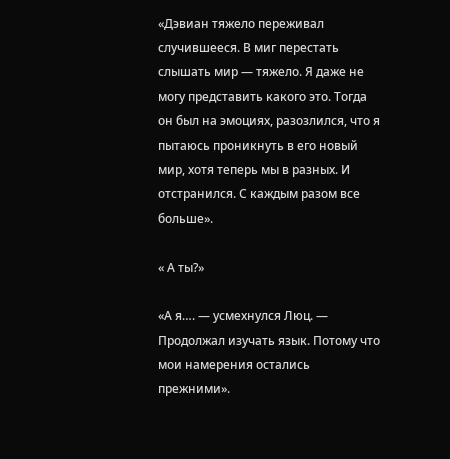«Дэвиан тяжело переживал случившееся. В миг перестать слышать мир — тяжело. Я даже не могу представить какого это. Тогда он был на эмоциях, разозлился, что я пытаюсь проникнуть в его новый мир, хотя теперь мы в разных. И отстранился. С каждым разом все больше».

« А ты?»

«А я…. — усмехнулся Люц. — Продолжал изучать язык. Потому что мои намерения остались прежними».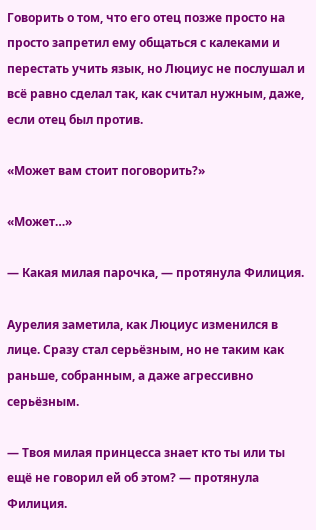Говорить о том, что его отец позже просто на просто запретил ему общаться с калеками и перестать учить язык, но Люциус не послушал и всё равно сделал так, как считал нужным, даже, если отец был против.

«Может вам стоит поговорить?»

«Может…»

— Какая милая парочка, — протянула Филиция.

Аурелия заметила, как Люциус изменился в лице. Сразу стал серьёзным, но не таким как раньше, собранным, а даже агрессивно серьёзным.

— Твоя милая принцесса знает кто ты или ты ещё не говорил ей об этом? — протянула Филиция.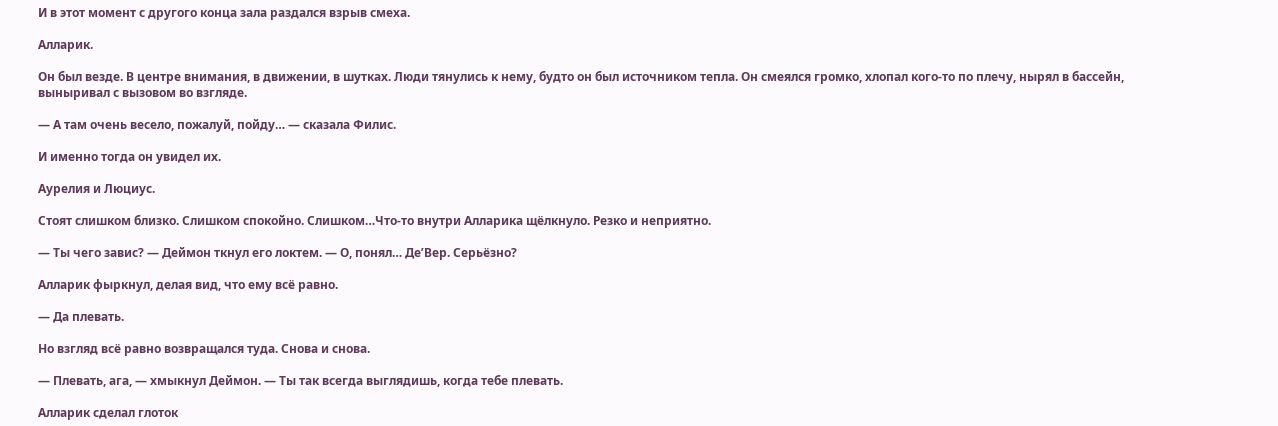И в этот момент с другого конца зала раздался взрыв смеха.

Алларик.

Он был везде. В центре внимания, в движении, в шутках. Люди тянулись к нему, будто он был источником тепла. Он смеялся громко, хлопал кого-то по плечу, нырял в бассейн, выныривал с вызовом во взгляде.

— А там очень весело, пожалуй, пойду… — сказала Филис.

И именно тогда он увидел их.

Аурелия и Люциус.

Стоят слишком близко. Слишком спокойно. Слишком…Что-то внутри Алларика щёлкнуло. Резко и неприятно.

— Ты чего завис? — Деймон ткнул его локтем. — О, понял… Де’Вер. Серьёзно?

Алларик фыркнул, делая вид, что ему всё равно.

— Да плевать.

Но взгляд всё равно возвращался туда. Снова и снова.

— Плевать, ага, — хмыкнул Деймон. — Ты так всегда выглядишь, когда тебе плевать.

Алларик сделал глоток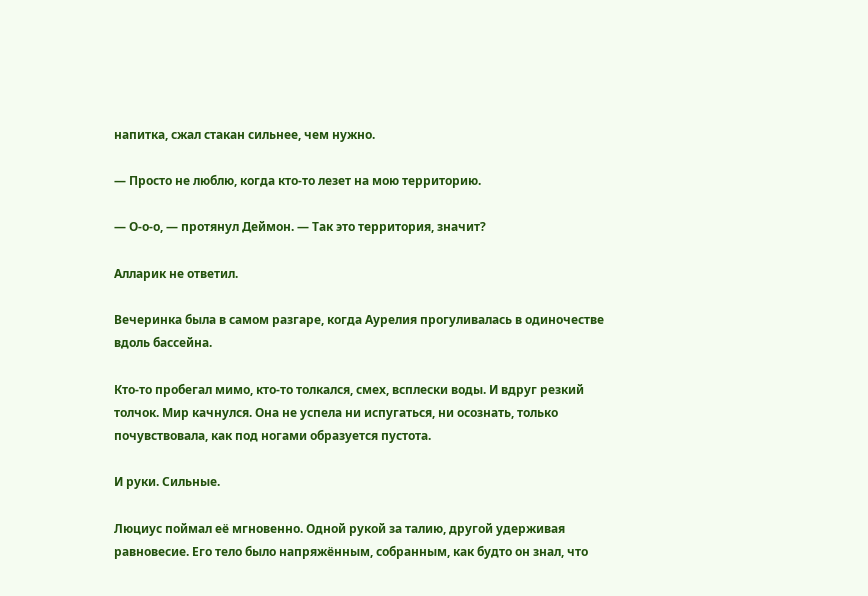напитка, сжал стакан сильнее, чем нужно.

— Просто не люблю, когда кто-то лезет на мою территорию.

— О-о-о, — протянул Деймон. — Так это территория, значит?

Алларик не ответил.

Вечеринка была в самом разгаре, когда Аурелия прогуливалась в одиночестве вдоль бассейна.

Кто-то пробегал мимо, кто-то толкался, смех, всплески воды. И вдруг резкий толчок. Мир качнулся. Она не успела ни испугаться, ни осознать, только почувствовала, как под ногами образуется пустота.

И руки. Сильные.

Люциус поймал её мгновенно. Одной рукой за талию, другой удерживая равновесие. Его тело было напряжённым, собранным, как будто он знал, что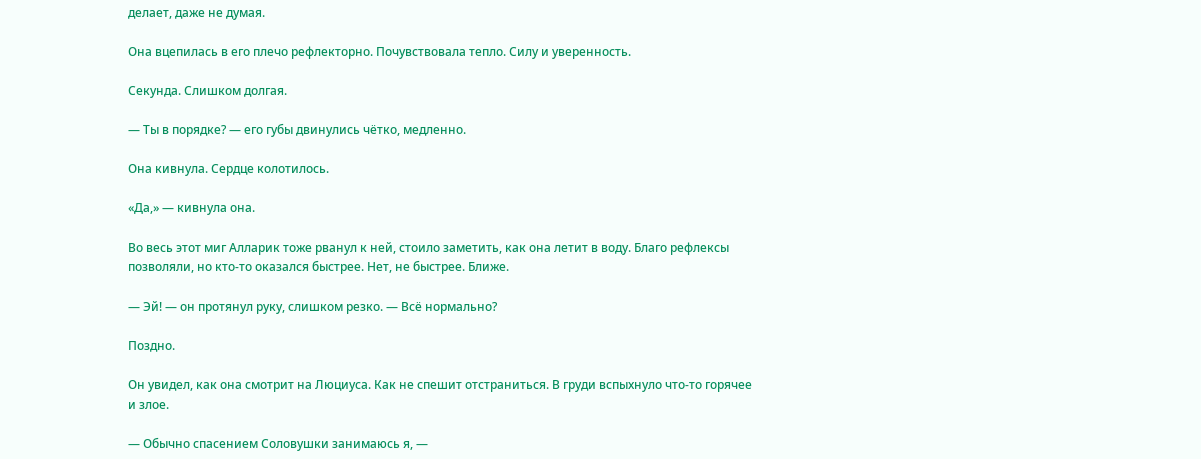делает, даже не думая.

Она вцепилась в его плечо рефлекторно. Почувствовала тепло. Силу и уверенность.

Секунда. Слишком долгая.

— Ты в порядке? — его губы двинулись чётко, медленно.

Она кивнула. Сердце колотилось.

«Да,» — кивнула она.

Во весь этот миг Алларик тоже рванул к ней, стоило заметить, как она летит в воду. Благо рефлексы позволяли, но кто-то оказался быстрее. Нет, не быстрее. Ближе.

— Эй! — он протянул руку, слишком резко. — Всё нормально?

Поздно.

Он увидел, как она смотрит на Люциуса. Как не спешит отстраниться. В груди вспыхнуло что-то горячее и злое.

— Обычно спасением Соловушки занимаюсь я, —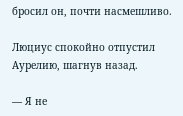бросил он, почти насмешливо.

Люциус спокойно отпустил Аурелию, шагнув назад.

— Я не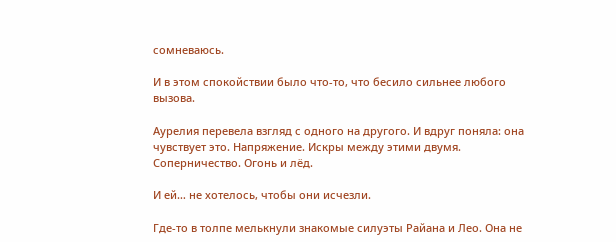сомневаюсь.

И в этом спокойствии было что-то, что бесило сильнее любого вызова.

Аурелия перевела взгляд с одного на другого. И вдруг поняла: она чувствует это. Напряжение. Искры между этими двумя. Соперничество. Огонь и лёд.

И ей… не хотелось, чтобы они исчезли.

Где-то в толпе мелькнули знакомые силуэты Райана и Лео. Она не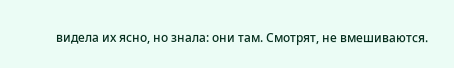видела их ясно, но знала: они там. Смотрят, не вмешиваются.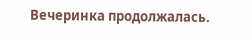Вечеринка продолжалась.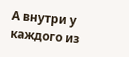А внутри у каждого из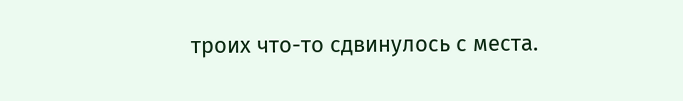троих что-то сдвинулось с места.